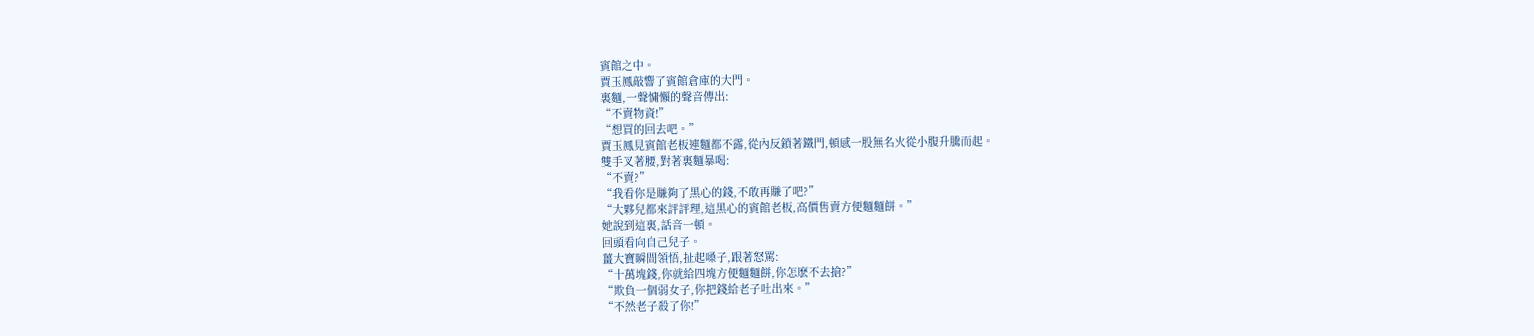賓館之中。
賈玉鳳敲響了賓館倉庫的大門。
裏麵,一聲慵懶的聲音傳出:
“不賣物資!”
“想買的回去吧。”
賈玉鳳見賓館老板連麵都不露,從內反鎖著鐵門,頓感一股無名火從小腹升騰而起。
雙手叉著腰,對著裏麵暴喝:
“不賣?”
“我看你是賺夠了黑心的錢,不敢再賺了吧?”
“大夥兒都來評評理,這黑心的賓館老板,高價售賣方便麵麵餅。”
她說到這裏,話音一頓。
回頭看向自己兒子。
薑大寶瞬間領悟,扯起嗓子,跟著怒罵:
“十萬塊錢,你就給四塊方便麵麵餅,你怎麽不去搶?”
“欺負一個弱女子,你把錢給老子吐出來。”
“不然老子殺了你!”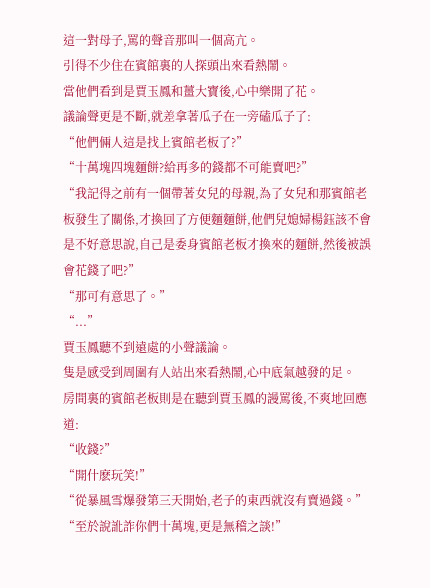這一對母子,罵的聲音那叫一個高亢。
引得不少住在賓館裏的人探頭出來看熱鬧。
當他們看到是賈玉鳳和薑大寶後,心中樂開了花。
議論聲更是不斷,就差拿著瓜子在一旁磕瓜子了:
“他們倆人這是找上賓館老板了?”
“十萬塊四塊麵餅?給再多的錢都不可能賣吧?”
“我記得之前有一個帶著女兒的母親,為了女兒和那賓館老板發生了關係,才換回了方便麵麵餅,他們兒媳婦楊鈺該不會是不好意思說,自己是委身賓館老板才換來的麵餅,然後被誤會花錢了吧?”
“那可有意思了。”
“...”
賈玉鳳聽不到遠處的小聲議論。
隻是感受到周圍有人站出來看熱鬧,心中底氣越發的足。
房間裏的賓館老板則是在聽到賈玉鳳的謾罵後,不爽地回應道:
“收錢?”
“開什麽玩笑!”
“從暴風雪爆發第三天開始,老子的東西就沒有賣過錢。”
“至於說訛詐你們十萬塊,更是無稽之談!”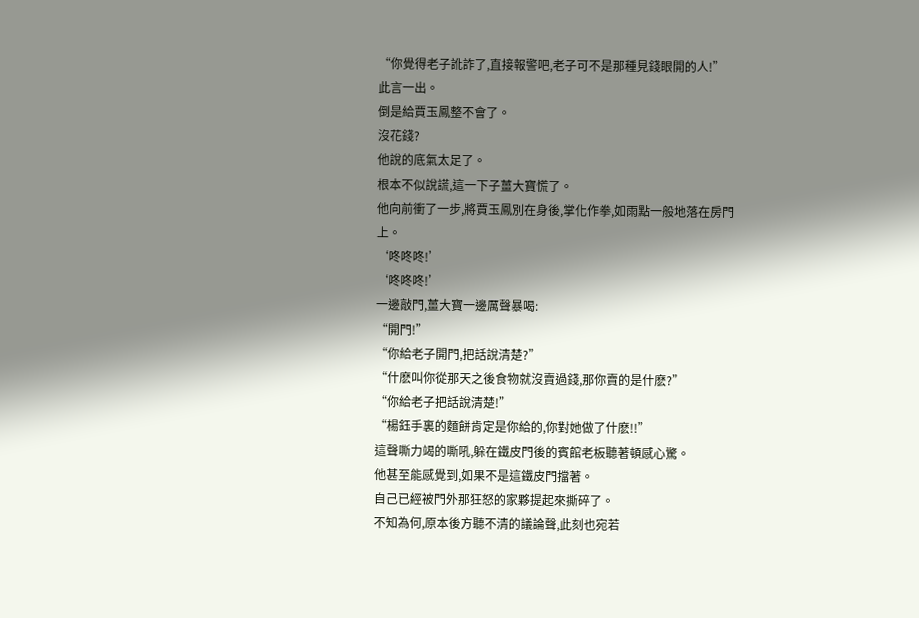“你覺得老子訛詐了,直接報警吧,老子可不是那種見錢眼開的人!”
此言一出。
倒是給賈玉鳳整不會了。
沒花錢?
他說的底氣太足了。
根本不似說謊,這一下子薑大寶慌了。
他向前衝了一步,將賈玉鳳別在身後,掌化作拳,如雨點一般地落在房門上。
‘咚咚咚!’
‘咚咚咚!’
一邊敲門,薑大寶一邊厲聲暴喝:
“開門!”
“你給老子開門,把話說清楚?”
“什麽叫你從那天之後食物就沒賣過錢,那你賣的是什麽?”
“你給老子把話說清楚!”
“楊鈺手裏的麵餅肯定是你給的,你對她做了什麽!!”
這聲嘶力竭的嘶吼,躲在鐵皮門後的賓館老板聽著頓感心驚。
他甚至能感覺到,如果不是這鐵皮門擋著。
自己已經被門外那狂怒的家夥提起來撕碎了。
不知為何,原本後方聽不清的議論聲,此刻也宛若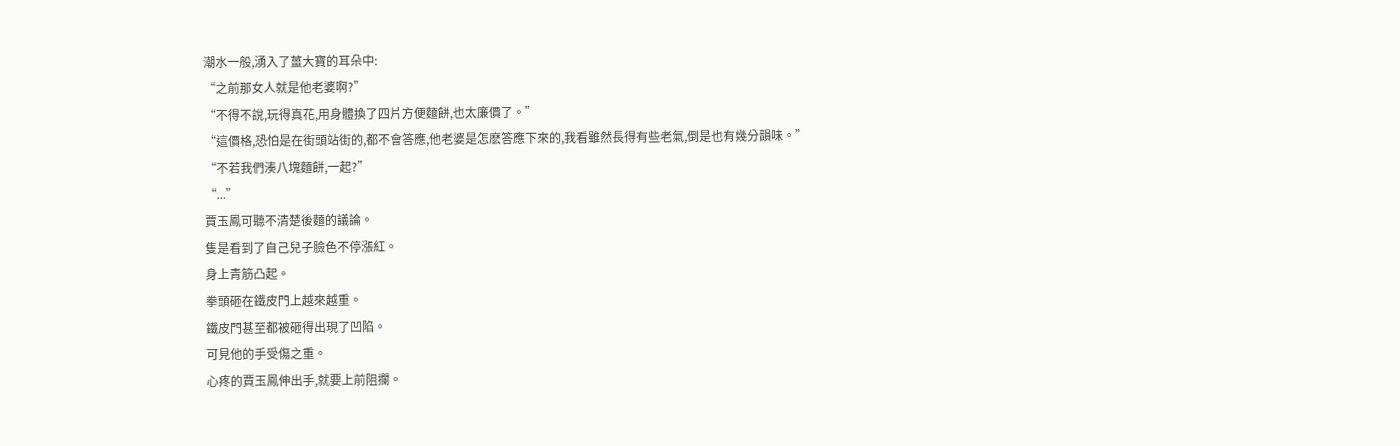潮水一般,湧入了薑大寶的耳朵中:
“之前那女人就是他老婆啊?”
“不得不說,玩得真花,用身體換了四片方便麵餅,也太廉價了。”
“這價格,恐怕是在街頭站街的,都不會答應,他老婆是怎麽答應下來的,我看雖然長得有些老氣,倒是也有幾分韻味。”
“不若我們湊八塊麵餅,一起?”
“...”
賈玉鳳可聽不清楚後麵的議論。
隻是看到了自己兒子臉色不停漲紅。
身上青筋凸起。
拳頭砸在鐵皮門上越來越重。
鐵皮門甚至都被砸得出現了凹陷。
可見他的手受傷之重。
心疼的賈玉鳳伸出手,就要上前阻攔。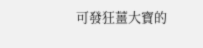可發狂薑大寶的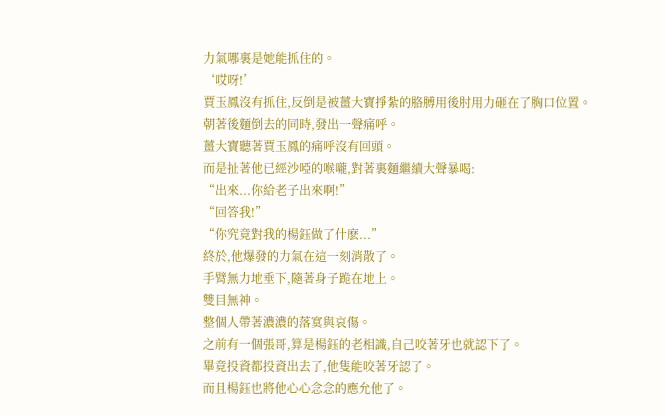力氣哪裏是她能抓住的。
‘哎呀!’
賈玉鳳沒有抓住,反倒是被薑大寶掙紮的胳膊用後肘用力砸在了胸口位置。
朝著後麵倒去的同時,發出一聲痛呼。
薑大寶聽著賈玉鳳的痛呼沒有回頭。
而是扯著他已經沙啞的喉嚨,對著裏麵繼續大聲暴喝:
“出來...你給老子出來啊!”
“回答我!”
“你究竟對我的楊鈺做了什麽...”
終於,他爆發的力氣在這一刻消散了。
手臂無力地垂下,隨著身子跪在地上。
雙目無神。
整個人帶著濃濃的落寞與哀傷。
之前有一個張哥,算是楊鈺的老相識,自己咬著牙也就認下了。
畢竟投資都投資出去了,他隻能咬著牙認了。
而且楊鈺也將他心心念念的應允他了。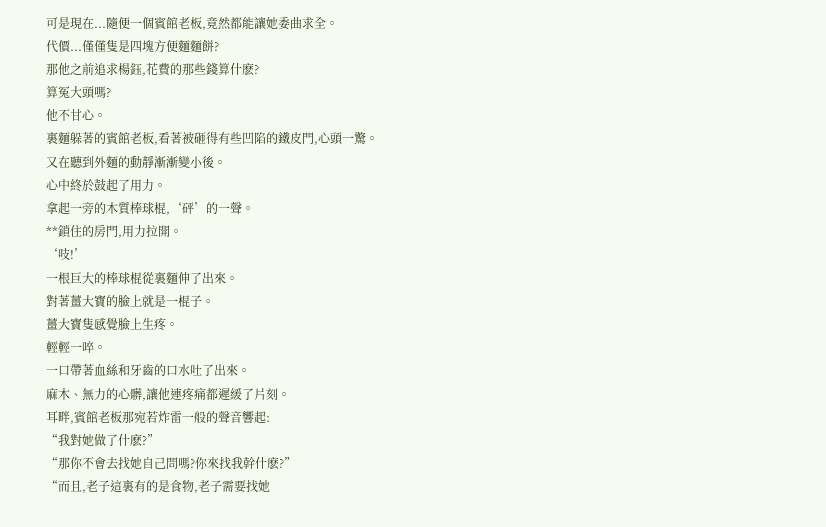可是現在...隨便一個賓館老板,竟然都能讓她委曲求全。
代價...僅僅隻是四塊方便麵麵餅?
那他之前追求楊鈺,花費的那些錢算什麽?
算冤大頭嗎?
他不甘心。
裏麵躲著的賓館老板,看著被砸得有些凹陷的鐵皮門,心頭一驚。
又在聽到外麵的動靜漸漸變小後。
心中終於鼓起了用力。
拿起一旁的木質棒球棍,‘砰’的一聲。
**鎖住的房門,用力拉開。
‘吱!’
一根巨大的棒球棍從裏麵伸了出來。
對著薑大寶的臉上就是一棍子。
薑大寶隻感覺臉上生疼。
輕輕一啐。
一口帶著血絲和牙齒的口水吐了出來。
麻木、無力的心髒,讓他連疼痛都遲緩了片刻。
耳畔,賓館老板那宛若炸雷一般的聲音響起:
“我對她做了什麽?”
“那你不會去找她自己問嗎?你來找我幹什麽?”
“而且,老子這裏有的是食物,老子需要找她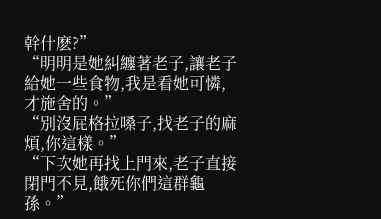幹什麽?”
“明明是她糾纏著老子,讓老子給她一些食物,我是看她可憐,才施舍的。”
“別沒屁格拉嗓子,找老子的麻煩,你這樣。”
“下次她再找上門來,老子直接閉門不見,餓死你們這群龜孫。”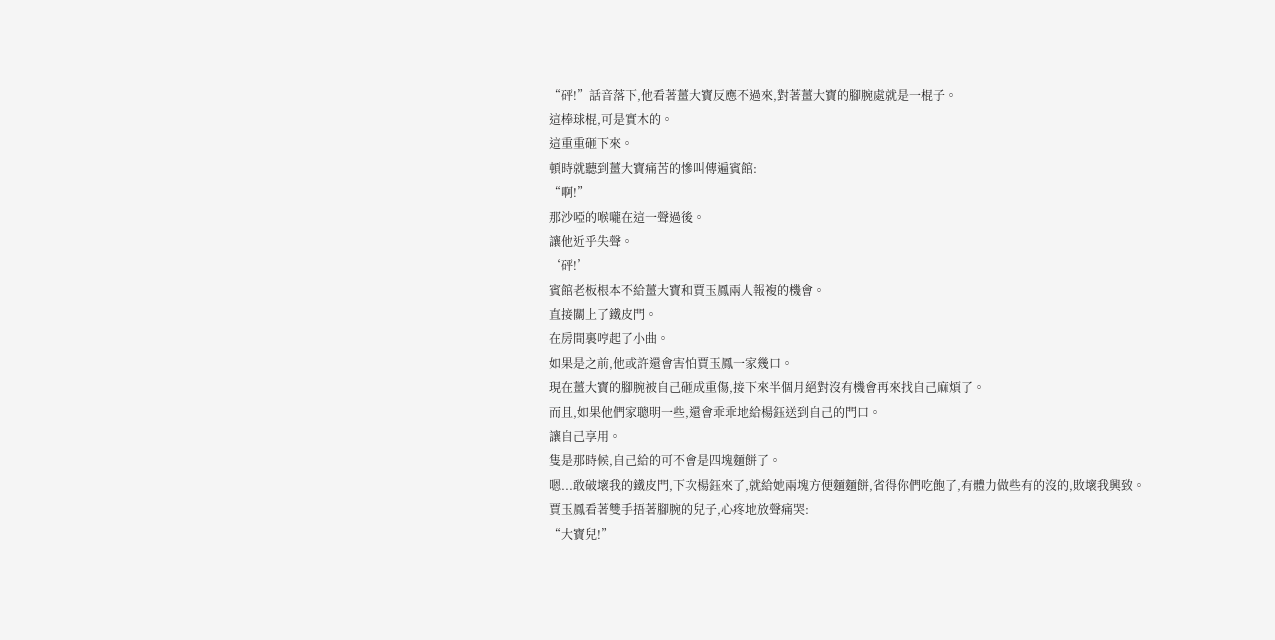“砰!”話音落下,他看著薑大寶反應不過來,對著薑大寶的腳腕處就是一棍子。
這棒球棍,可是實木的。
這重重砸下來。
頓時就聽到薑大寶痛苦的慘叫傳遍賓館:
“啊!”
那沙啞的喉嚨在這一聲過後。
讓他近乎失聲。
‘砰!’
賓館老板根本不給薑大寶和賈玉鳳兩人報複的機會。
直接關上了鐵皮門。
在房間裏哼起了小曲。
如果是之前,他或許還會害怕賈玉鳳一家幾口。
現在薑大寶的腳腕被自己砸成重傷,接下來半個月絕對沒有機會再來找自己麻煩了。
而且,如果他們家聰明一些,還會乖乖地給楊鈺送到自己的門口。
讓自己享用。
隻是那時候,自己給的可不會是四塊麵餅了。
嗯...敢破壞我的鐵皮門,下次楊鈺來了,就給她兩塊方便麵麵餅,省得你們吃飽了,有體力做些有的沒的,敗壞我興致。
賈玉鳳看著雙手捂著腳腕的兒子,心疼地放聲痛哭:
“大寶兒!”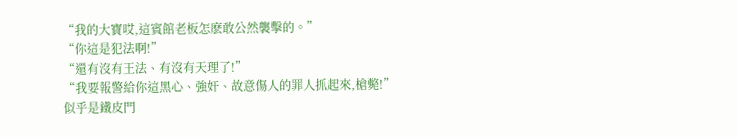“我的大寶哎,這賓館老板怎麽敢公然襲擊的。”
“你這是犯法啊!”
“還有沒有王法、有沒有天理了!”
“我要報警給你這黑心、強奸、故意傷人的罪人抓起來,槍斃!”
似乎是鐵皮門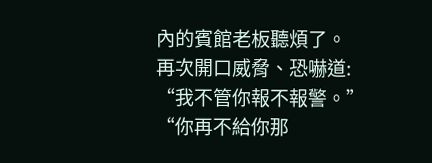內的賓館老板聽煩了。
再次開口威脅、恐嚇道:
“我不管你報不報警。”
“你再不給你那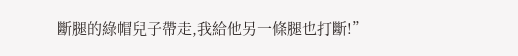斷腿的綠帽兒子帶走,我給他另一條腿也打斷!”